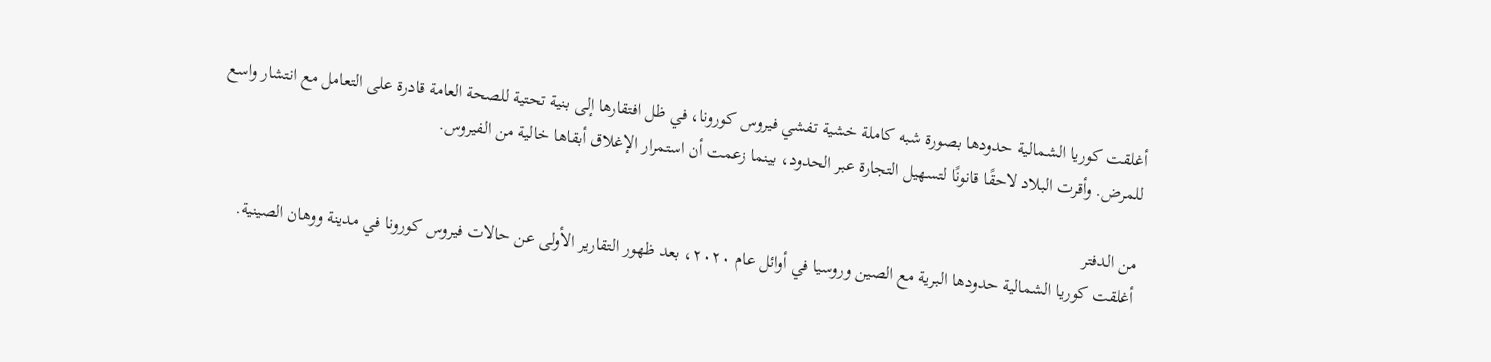أغلقت كوريا الشمالية حدودها بصورة شبه كاملة خشية تفشي فيروس كورونا، في ظل افتقارها إلى بنية تحتية للصحة العامة قادرة على التعامل مع انتشار واسع للمرض. وأقرت البلاد لاحقًا قانونًا لتسهيل التجارة عبر الحدود، بينما زعمت أن استمرار الإغلاق أبقاها خالية من الفيروس.

من الدفتر
أغلقت كوريا الشمالية حدودها البرية مع الصين وروسيا في أوائل عام ٢٠٢٠، بعد ظهور التقارير الأولى عن حالات فيروس كورونا في مدينة ووهان الصينية.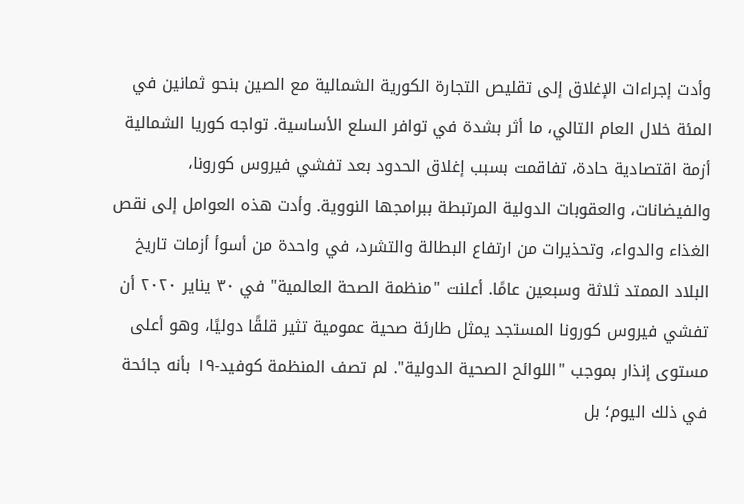وأدت إجراءات الإغلاق إلى تقليص التجارة الكورية الشمالية مع الصين بنحو ثمانين في المئة خلال العام التالي، ما أثر بشدة في توافر السلع الأساسية. تواجه كوريا الشمالية أزمة اقتصادية حادة، تفاقمت بسبب إغلاق الحدود بعد تفشي فيروس كورونا، والفيضانات، والعقوبات الدولية المرتبطة ببرامجها النووية. وأدت هذه العوامل إلى نقص الغذاء والدواء، وتحذيرات من ارتفاع البطالة والتشرد، في واحدة من أسوأ أزمات تاريخ البلاد الممتد ثلاثة وسبعين عامًا. أعلنت "منظمة الصحة العالمية" في ٣٠ يناير ٢٠٢٠ أن تفشي فيروس كورونا المستجد يمثل طارئة صحية عمومية تثير قلقًا دوليًا، وهو أعلى مستوى إنذار بموجب "اللوائح الصحية الدولية". لم تصف المنظمة كوفيد-١٩ بأنه جائحة في ذلك اليوم؛ بل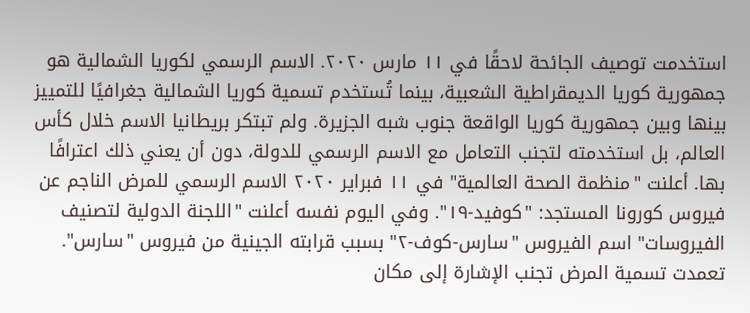استخدمت توصيف الجائحة لاحقًا في ١١ مارس ٢٠٢٠. الاسم الرسمي لكوريا الشمالية هو جمهورية كوريا الديمقراطية الشعبية، بينما تُستخدم تسمية كوريا الشمالية جغرافيًا للتمييز بينها وبين جمهورية كوريا الواقعة جنوب شبه الجزيرة. ولم تبتكر بريطانيا الاسم خلال كأس العالم، بل استخدمته لتجنب التعامل مع الاسم الرسمي للدولة، دون أن يعني ذلك اعترافًا بها. أعلنت "منظمة الصحة العالمية" في ١١ فبراير ٢٠٢٠ الاسم الرسمي للمرض الناجم عن فيروس كورونا المستجد: "كوفيد-١٩". وفي اليوم نفسه أعلنت "اللجنة الدولية لتصنيف الفيروسات" اسم الفيروس "سارس-كوف-٢" بسبب قرابته الجينية من فيروس "سارس". تعمدت تسمية المرض تجنب الإشارة إلى مكان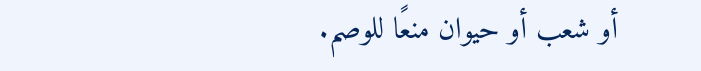أو شعب أو حيوان منعًا للوصم.